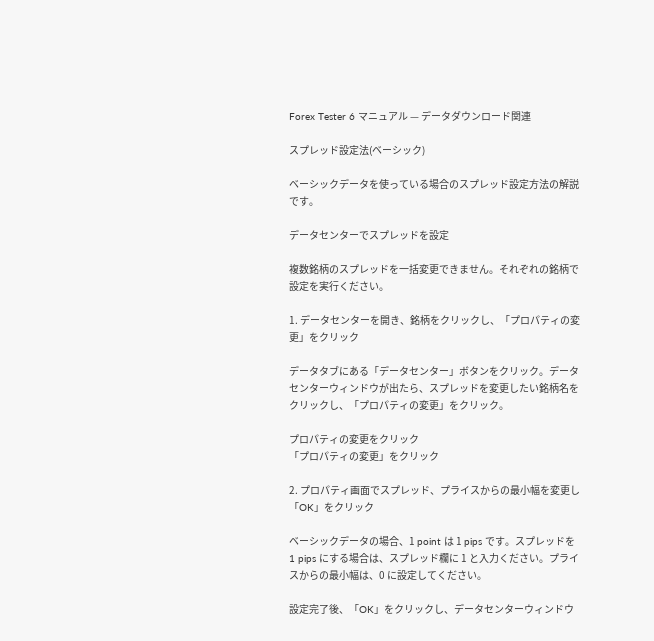Forex Tester 6 マニュアル — データダウンロード関連

スプレッド設定法(ベーシック)

ベーシックデータを使っている場合のスプレッド設定方法の解説です。

データセンターでスプレッドを設定

複数銘柄のスプレッドを一括変更できません。それぞれの銘柄で設定を実行ください。

1. データセンターを開き、銘柄をクリックし、「プロパティの変更」をクリック

データタブにある「データセンター」ボタンをクリック。データセンターウィンドウが出たら、スプレッドを変更したい銘柄名をクリックし、「プロパティの変更」をクリック。

プロパティの変更をクリック
「プロパティの変更」をクリック

2. プロパティ画面でスプレッド、プライスからの最小幅を変更し「OK」をクリック

ベーシックデータの場合、1 point は 1 pips です。スプレッドを 1 pips にする場合は、スプレッド欄に 1 と入力ください。プライスからの最小幅は、0 に設定してください。

設定完了後、「OK」をクリックし、データセンターウィンドウ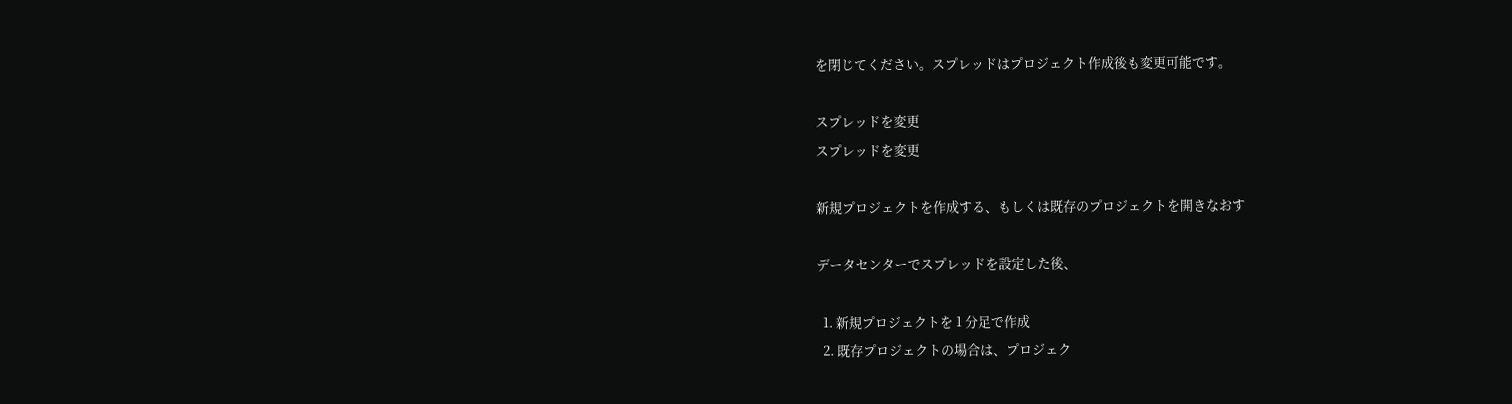を閉じてください。スプレッドはプロジェクト作成後も変更可能です。

スプレッドを変更
スプレッドを変更

新規プロジェクトを作成する、もしくは既存のプロジェクトを開きなおす

データセンターでスプレッドを設定した後、

  1. 新規プロジェクトを 1 分足で作成
  2. 既存プロジェクトの場合は、プロジェク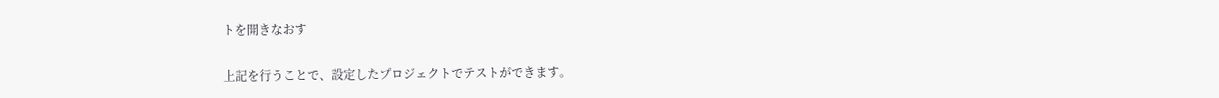トを開きなおす

上記を行うことで、設定したプロジェクトでテストができます。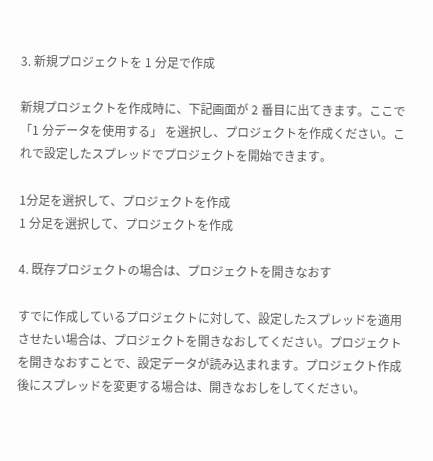3. 新規プロジェクトを 1 分足で作成

新規プロジェクトを作成時に、下記画面が 2 番目に出てきます。ここで 「1 分データを使用する」 を選択し、プロジェクトを作成ください。これで設定したスプレッドでプロジェクトを開始できます。

1分足を選択して、プロジェクトを作成
1 分足を選択して、プロジェクトを作成

4. 既存プロジェクトの場合は、プロジェクトを開きなおす

すでに作成しているプロジェクトに対して、設定したスプレッドを適用させたい場合は、プロジェクトを開きなおしてください。プロジェクトを開きなおすことで、設定データが読み込まれます。プロジェクト作成後にスプレッドを変更する場合は、開きなおしをしてください。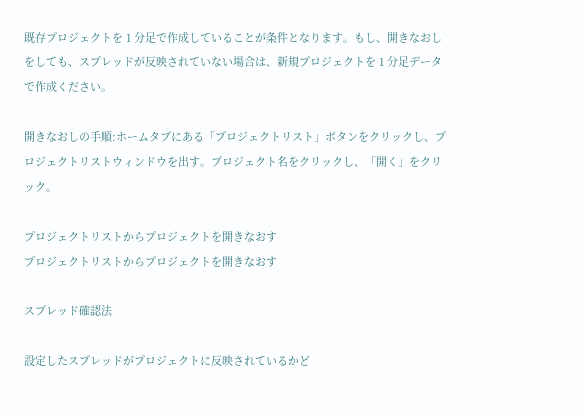既存プロジェクトを 1 分足で作成していることが条件となります。もし、開きなおしをしても、スプレッドが反映されていない場合は、新規プロジェクトを 1 分足データで作成ください。

開きなおしの手順:ホームタブにある「プロジェクトリスト」ボタンをクリックし、プロジェクトリストウィンドウを出す。プロジェクト名をクリックし、「開く」をクリック。

プロジェクトリストからプロジェクトを開きなおす
プロジェクトリストからプロジェクトを開きなおす

スプレッド確認法

設定したスプレッドがプロジェクトに反映されているかど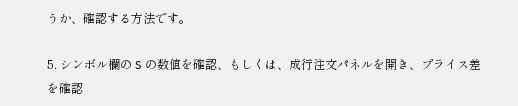うか、確認する方法です。

5. シンボル欄の S の数値を確認、もしくは、成行注文パネルを開き、プライス差を確認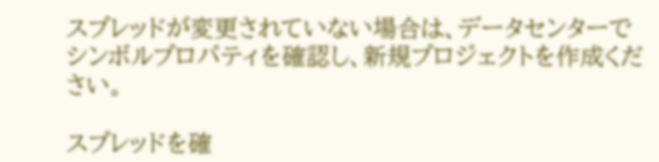スプレッドが変更されていない場合は、データセンターでシンボルプロパティを確認し、新規プロジェクトを作成ください。

スプレッドを確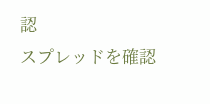認
スプレッドを確認